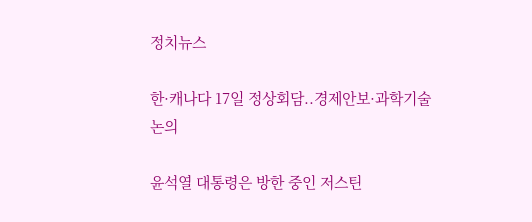정치뉴스

한·캐나다 17일 정상회담..경제안보·과학기술 논의

윤석열 대통령은 방한 중인 저스틴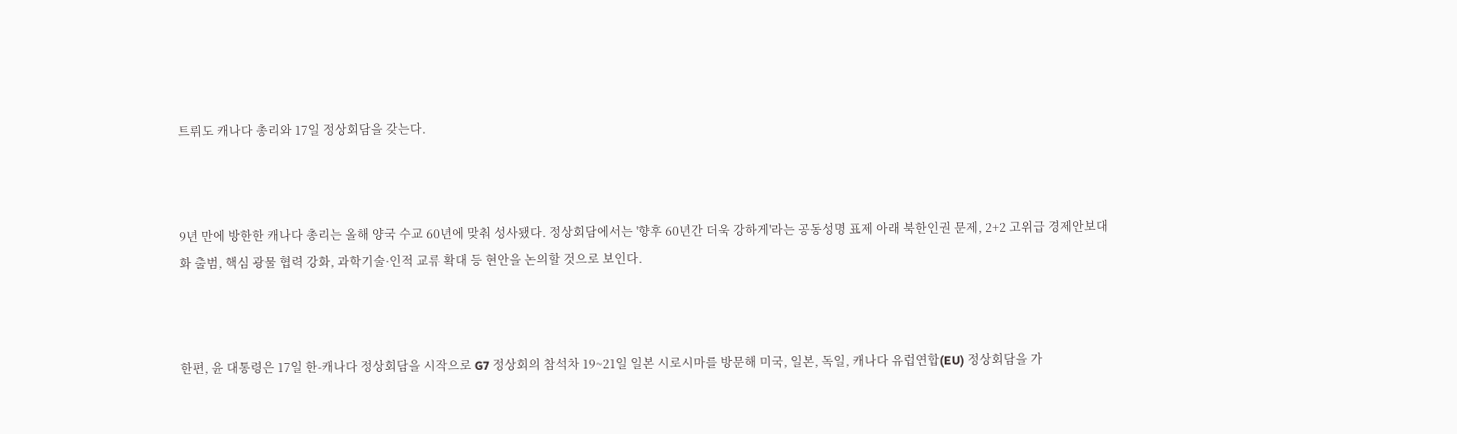트뤼도 캐나다 총리와 17일 정상회담을 갖는다.



9년 만에 방한한 캐나다 총리는 올해 양국 수교 60년에 맞춰 성사됐다. 정상회담에서는 '향후 60년간 더욱 강하게'라는 공동성명 표제 아래 북한인권 문제, 2+2 고위급 경제안보대화 출범, 핵심 광물 협력 강화, 과학기술·인적 교류 확대 등 현안을 논의할 것으로 보인다.



한편, 윤 대통령은 17일 한-캐나다 정상회담을 시작으로 G7 정상회의 참석차 19~21일 일본 시로시마를 방문해 미국, 일본, 독일, 캐나다 유럽연합(EU) 정상회담을 가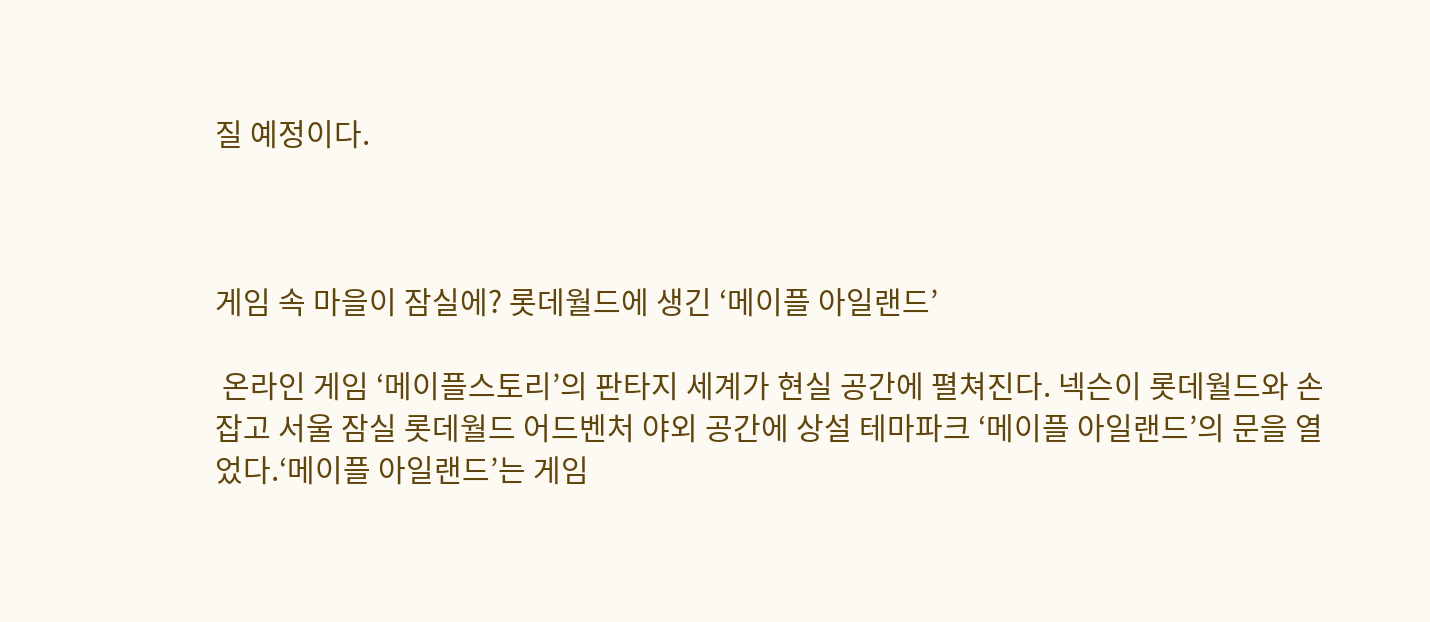질 예정이다.



게임 속 마을이 잠실에? 롯데월드에 생긴 ‘메이플 아일랜드’

 온라인 게임 ‘메이플스토리’의 판타지 세계가 현실 공간에 펼쳐진다. 넥슨이 롯데월드와 손잡고 서울 잠실 롯데월드 어드벤처 야외 공간에 상설 테마파크 ‘메이플 아일랜드’의 문을 열었다.‘메이플 아일랜드’는 게임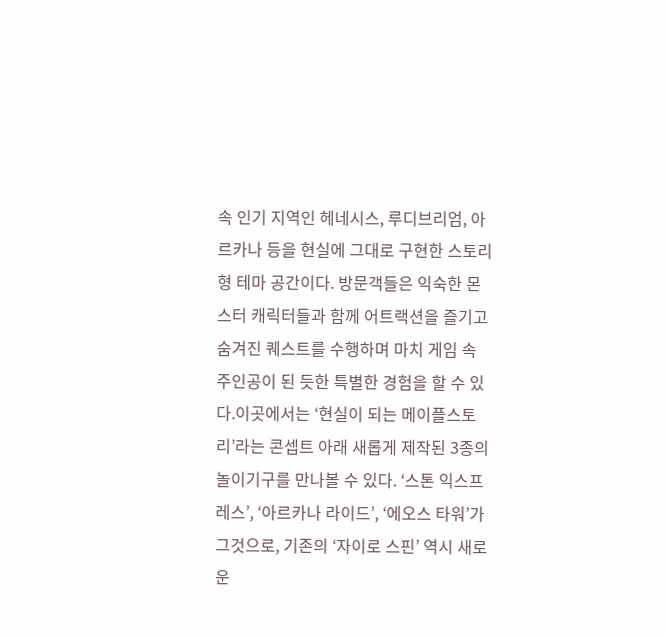속 인기 지역인 헤네시스, 루디브리엄, 아르카나 등을 현실에 그대로 구현한 스토리형 테마 공간이다. 방문객들은 익숙한 몬스터 캐릭터들과 함께 어트랙션을 즐기고 숨겨진 퀘스트를 수행하며 마치 게임 속 주인공이 된 듯한 특별한 경험을 할 수 있다.이곳에서는 ‘현실이 되는 메이플스토리’라는 콘셉트 아래 새롭게 제작된 3종의 놀이기구를 만나볼 수 있다. ‘스톤 익스프레스’, ‘아르카나 라이드’, ‘에오스 타워’가 그것으로, 기존의 ‘자이로 스핀’ 역시 새로운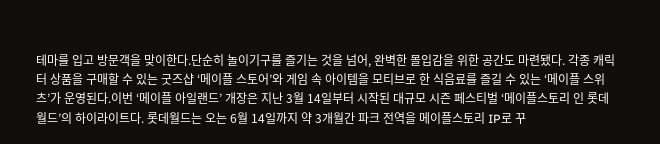테마를 입고 방문객을 맞이한다.단순히 놀이기구를 즐기는 것을 넘어, 완벽한 몰입감을 위한 공간도 마련됐다. 각종 캐릭터 상품을 구매할 수 있는 굿즈샵 ‘메이플 스토어’와 게임 속 아이템을 모티브로 한 식음료를 즐길 수 있는 ‘메이플 스위츠’가 운영된다.이번 ‘메이플 아일랜드’ 개장은 지난 3월 14일부터 시작된 대규모 시즌 페스티벌 ‘메이플스토리 인 롯데월드’의 하이라이트다. 롯데월드는 오는 6월 14일까지 약 3개월간 파크 전역을 메이플스토리 IP로 꾸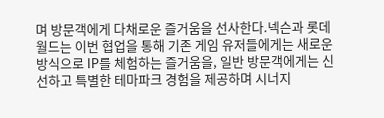며 방문객에게 다채로운 즐거움을 선사한다.넥슨과 롯데월드는 이번 협업을 통해 기존 게임 유저들에게는 새로운 방식으로 IP를 체험하는 즐거움을, 일반 방문객에게는 신선하고 특별한 테마파크 경험을 제공하며 시너지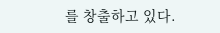를 창출하고 있다.